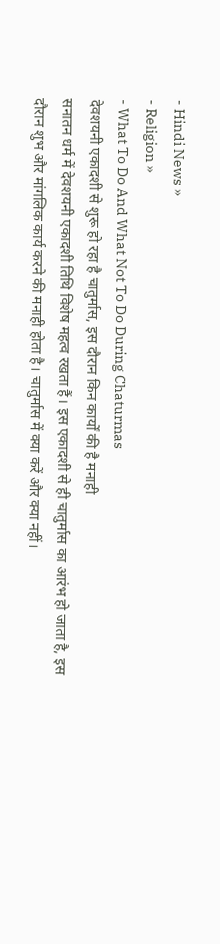- Hindi News »
- Religion »
- What To Do And What Not To Do During Chaturmas
देवशयनी एकादशी से शुरू हो रहा है चातुर्मास, इस दौरान किन कार्यों की है मनाही
सनातन धर्म में देवशयनी एकादशी तिथि विशेष महत्व रखता हैं। इस एकादशी से ही चातुर्मास का आरंभ हो जाता है, इस दौरान शुभ और मांगलिक कार्य करने की मनाही होता है। चातुर्मास में क्या करें और क्या नहीं।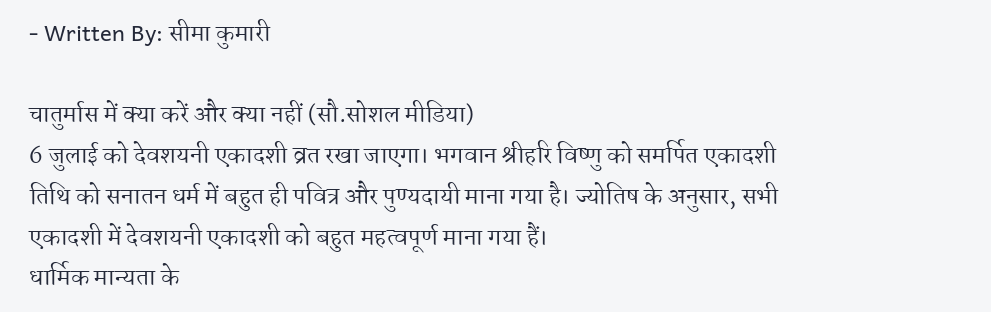- Written By: सीमा कुमारी

चातुर्मास में क्या करें और क्या नहीं (सौ.सोशल मीडिया)
6 जुलाई को देवशयनी एकादशी व्रत रखा जाएगा। भगवान श्रीहरि विष्णु को समर्पित एकादशी तिथि को सनातन धर्म में बहुत ही पवित्र और पुण्यदायी माना गया है। ज्योतिष के अनुसार, सभी एकादशी में देवशयनी एकादशी को बहुत महत्वपूर्ण माना गया हैं।
धार्मिक मान्यता के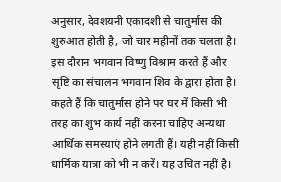अनुसार, देवशयनी एकादशी से चातुर्मास की शुरुआत होती है, जो चार महीनों तक चलता है। इस दौरान भगवान विष्णु विश्राम करते हैं और सृष्टि का संचालन भगवान शिव के द्वारा होता है।
कहते हैं कि चातुर्मास होने पर घर में किसी भी तरह का शुभ कार्य नहीं करना चाहिए अन्यथा आर्थिक समस्याएं होने लगती हैं। यही नहीं किसी धार्मिक यात्रा को भी न करें। यह उचित नहीं है।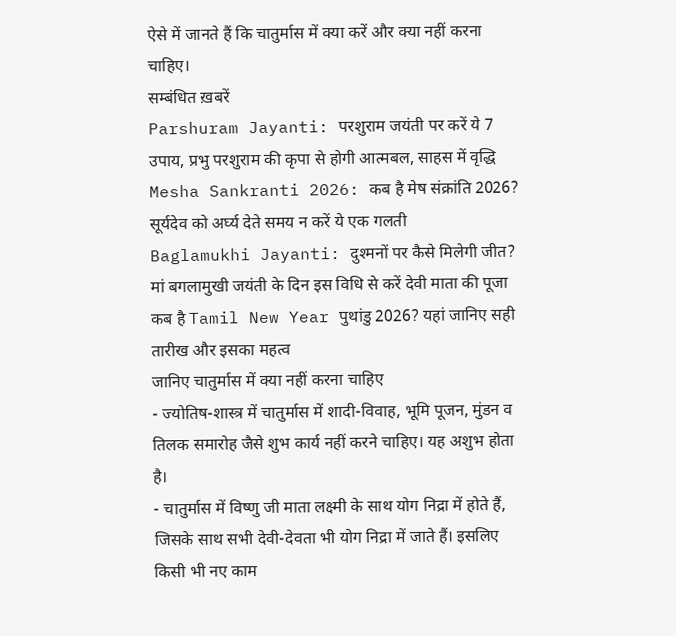ऐसे में जानते हैं कि चातुर्मास में क्या करें और क्या नहीं करना चाहिए।
सम्बंधित ख़बरें
Parshuram Jayanti: परशुराम जयंती पर करें ये 7 उपाय, प्रभु परशुराम की कृपा से होगी आत्मबल, साहस में वृद्धि
Mesha Sankranti 2026: कब है मेष संक्रांति 2026? सूर्यदेव को अर्घ्य देते समय न करें ये एक गलती
Baglamukhi Jayanti: दुश्मनों पर कैसे मिलेगी जीत? मां बगलामुखी जयंती के दिन इस विधि से करें देवी माता की पूजा
कब है Tamil New Year पुथांडु 2026? यहां जानिए सही तारीख और इसका महत्व
जानिए चातुर्मास में क्या नहीं करना चाहिए
- ज्योतिष-शास्त्र में चातुर्मास में शादी-विवाह, भूमि पूजन, मुंडन व तिलक समारोह जैसे शुभ कार्य नहीं करने चाहिए। यह अशुभ होता है।
- चातुर्मास में विष्णु जी माता लक्ष्मी के साथ योग निद्रा में होते हैं, जिसके साथ सभी देवी-देवता भी योग निद्रा में जाते हैं। इसलिए किसी भी नए काम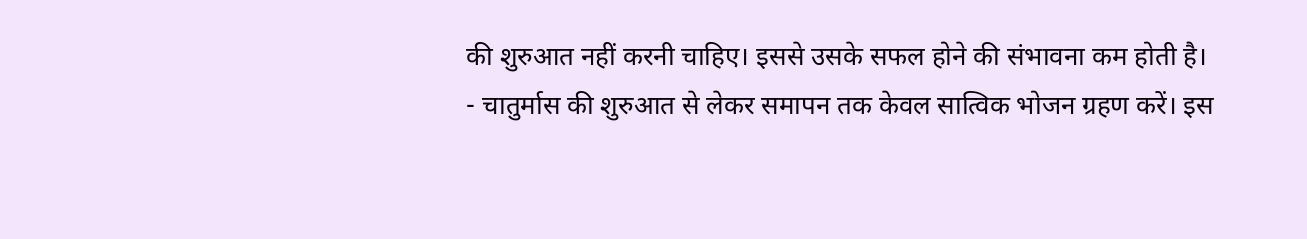की शुरुआत नहीं करनी चाहिए। इससे उसके सफल होने की संभावना कम होती है।
- चातुर्मास की शुरुआत से लेकर समापन तक केवल सात्विक भोजन ग्रहण करें। इस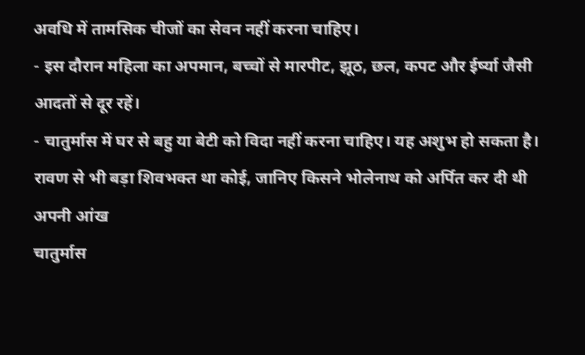अवधि में तामसिक चीजों का सेवन नहीं करना चाहिए।
- इस दौरान महिला का अपमान, बच्चों से मारपीट, झूठ, छल, कपट और ईर्ष्या जैसी आदतों से दूर रहें।
- चातुर्मास में घर से बहु या बेटी को विदा नहीं करना चाहिए। यह अशुभ हो सकता है।
रावण से भी बड़ा शिवभक्त था कोई, जानिए किसने भोलेनाथ को अर्पित कर दी थी अपनी आंख
चातुर्मास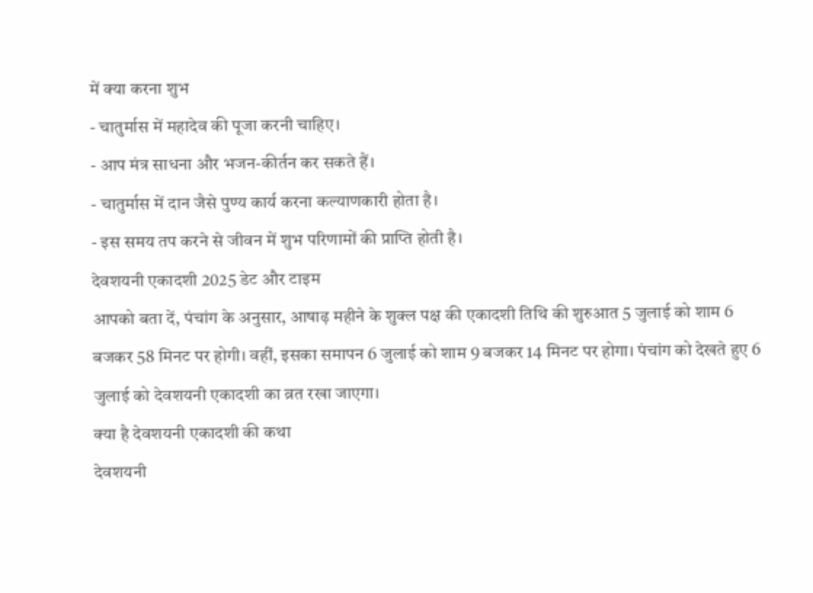में क्या करना शुभ
- चातुर्मास में महादेव की पूजा करनी चाहिए।
- आप मंत्र साधना और भजन-कीर्तन कर सकते हैं।
- चातुर्मास में दान जैसे पुण्य कार्य करना कल्याणकारी होता है।
- इस समय तप करने से जीवन में शुभ परिणामों की प्राप्ति होती है।
देवशयनी एकादशी 2025 डेट और टाइम
आपको बता दें, पंचांग के अनुसार, आषाढ़ महीने के शुक्ल पक्ष की एकादशी तिथि की शुरुआत 5 जुलाई को शाम 6 बजकर 58 मिनट पर होगी। वहीं, इसका समापन 6 जुलाई को शाम 9 बजकर 14 मिनट पर होगा। पंचांग को देखते हुए 6 जुलाई को देवशयनी एकादशी का व्रत रखा जाएगा।
क्या है देवशयनी एकादशी की कथा
देवशयनी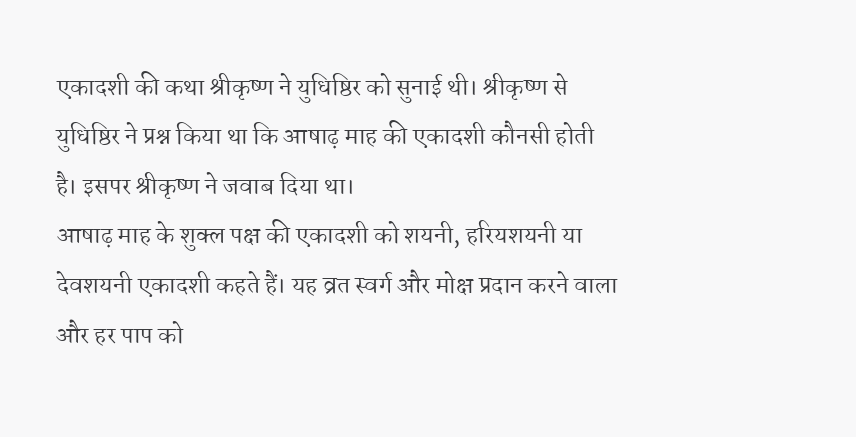एकादशी की कथा श्रीकृष्ण ने युधिष्ठिर को सुनाई थी। श्रीकृष्ण से युधिष्ठिर ने प्रश्न किया था कि आषाढ़ माह की एकादशी कौनसी होती है। इसपर श्रीकृष्ण ने जवाब दिया था।
आषाढ़ माह के शुक्ल पक्ष की एकादशी को शयनी, हरियशयनी या देवशयनी एकादशी कहते हैं। यह व्रत स्वर्ग और मोक्ष प्रदान करने वाला और हर पाप को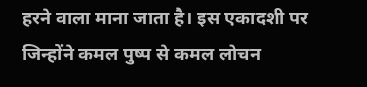हरने वाला माना जाता है। इस एकादशी पर जिन्होंने कमल पुष्प से कमल लोचन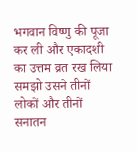भगवान विष्णु की पूजा कर ली और एकादशी का उत्तम व्रत रख लिया समझो उसने तीनों लोकों और तीनों सनातन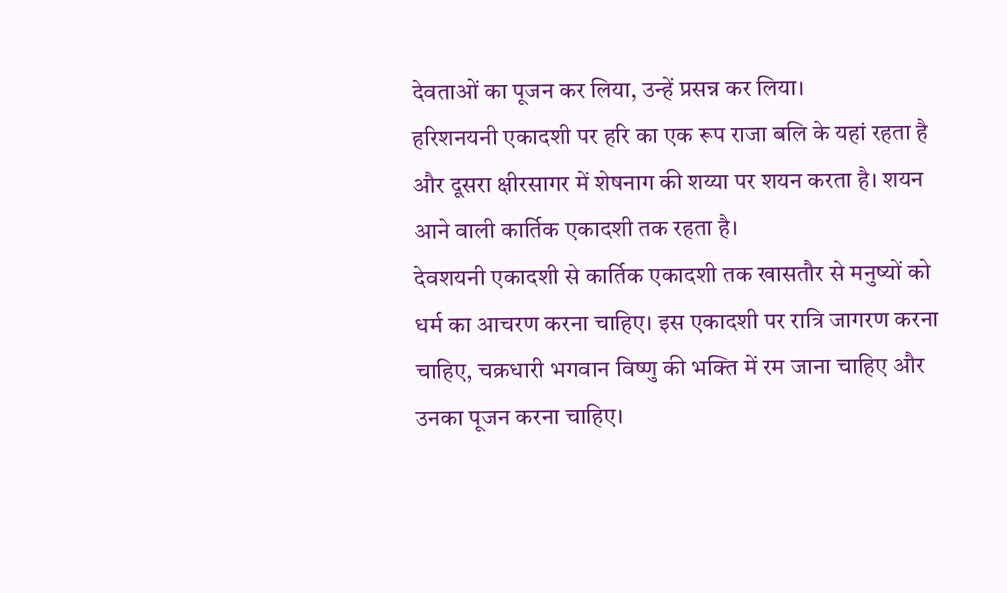देवताओं का पूजन कर लिया, उन्हें प्रसन्न कर लिया।
हरिशनयनी एकादशी पर हरि का एक रूप राजा बलि के यहां रहता है और दूसरा क्षीरसागर में शेषनाग की शय्या पर शयन करता है। शयन आने वाली कार्तिक एकादशी तक रहता है।
देवशयनी एकादशी से कार्तिक एकादशी तक खासतौर से मनुष्यों को धर्म का आचरण करना चाहिए। इस एकादशी पर रात्रि जागरण करना चाहिए, चक्रधारी भगवान विष्णु की भक्ति में रम जाना चाहिए और उनका पूजन करना चाहिए।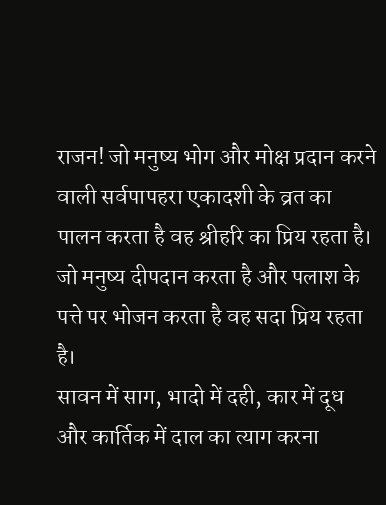राजन! जो मनुष्य भोग और मोक्ष प्रदान करने वाली सर्वपापहरा एकादशी के व्रत का पालन करता है वह श्रीहरि का प्रिय रहता है। जो मनुष्य दीपदान करता है और पलाश के पत्ते पर भोजन करता है वह सदा प्रिय रहता है।
सावन में साग, भादो में दही, कार में दूध और कार्तिक में दाल का त्याग करना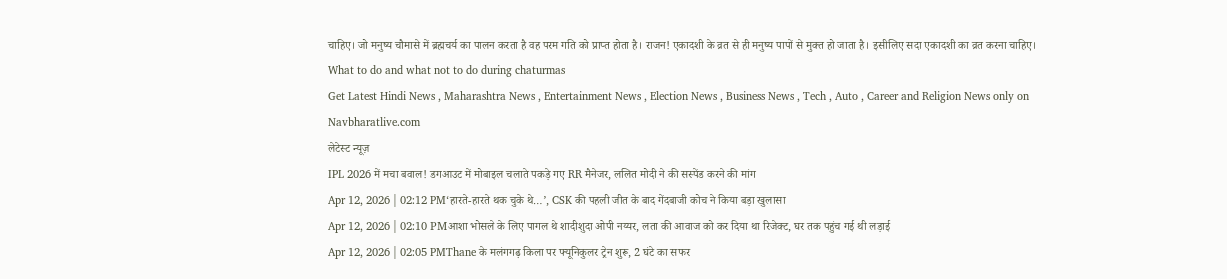चाहिए। जो मनुष्य चौमासे में ब्रह्मचर्य का पालन करता है वह परम गति को प्राप्त होता है। राजन! एकादशी के व्रत से ही मनुष्य पापों से मुक्त हो जाता है। इसीलिए सदा एकादशी का व्रत करना चाहिए।
What to do and what not to do during chaturmas
Get Latest Hindi News , Maharashtra News , Entertainment News , Election News , Business News , Tech , Auto , Career and Religion News only on Navbharatlive.com
लेटेस्ट न्यूज़
IPL 2026 में मचा बवाल! डगआउट में मोबाइल चलाते पकड़े गए RR मैनेजर, ललित मोदी ने की सस्पेंड करने की मांग
Apr 12, 2026 | 02:12 PM‘हारते-हारते थक चुके थे…’, CSK की पहली जीत के बाद गेंदबाजी कोच ने किया बड़ा खुलासा
Apr 12, 2026 | 02:10 PMआशा भोसले के लिए पागल थे शादीशुदा ओपी नय्यर, लता की आवाज को कर दिया था रिजेक्ट, घर तक पहुंच गई थी लड़ाई
Apr 12, 2026 | 02:05 PMThane के मलंगगढ़ किला पर फ्यूनिकुलर ट्रेन शुरू, 2 घंटे का सफर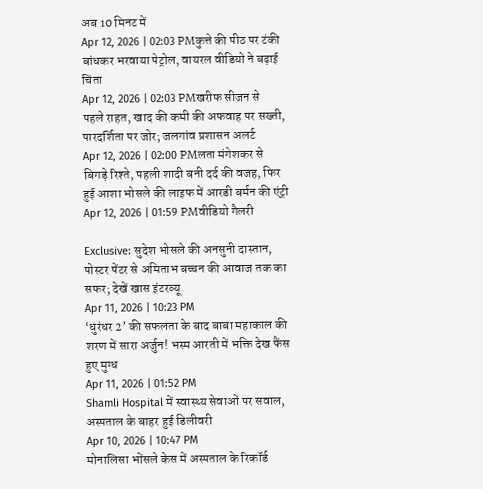अब 10 मिनट में
Apr 12, 2026 | 02:03 PMकुत्ते की पीठ पर टंकी बांधकर भरवाया पेट्रोल, वायरल वीडियो ने बढ़ाई चिंता
Apr 12, 2026 | 02:03 PMखरीफ सीजन से पहले राहत, खाद की कमी की अफवाह पर सख्ती, पारदर्शिता पर जोर; जलगांव प्रशासन अलर्ट
Apr 12, 2026 | 02:00 PMलता मंगेशकर से बिगड़े रिश्ते, पहली शादी बनी दर्द की वजह, फिर हुई आशा भोसले की लाइफ में आरडी बर्मन की एंट्री
Apr 12, 2026 | 01:59 PMवीडियो गैलरी

Exclusive: सुदेश भोसले की अनसुनी दास्तान, पोस्टर पेंटर से अमिताभ बच्चन की आवाज तक का सफर; देखें खास इंटरव्यू
Apr 11, 2026 | 10:23 PM
‘धुरंधर 2’ की सफलता के बाद बाबा महाकाल की शरण में सारा अर्जुन! भस्म आरती में भक्ति देख फैंस हुए मुग्ध
Apr 11, 2026 | 01:52 PM
Shamli Hospital में स्वास्थ्य सेवाओं पर सवाल, अस्पताल के बाहर हुई डिलीवरी
Apr 10, 2026 | 10:47 PM
मोनालिसा भोंसले केस में अस्पताल के रिकॉर्ड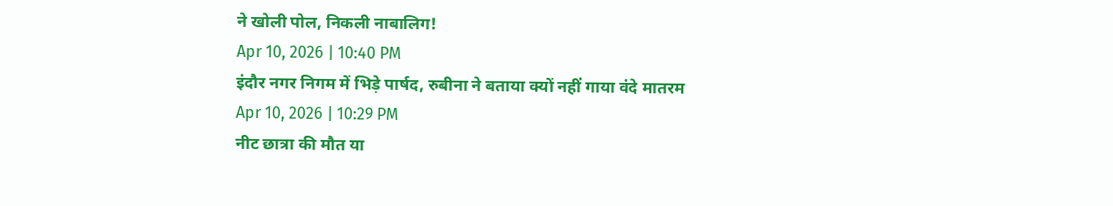ने खोली पोल, निकली नाबालिग!
Apr 10, 2026 | 10:40 PM
इंदौर नगर निगम में भिड़े पार्षद, रुबीना ने बताया क्यों नहीं गाया वंदे मातरम
Apr 10, 2026 | 10:29 PM
नीट छात्रा की मौत या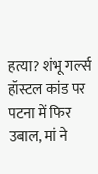हत्या? शंभू गर्ल्स हॉस्टल कांड पर पटना में फिर उबाल, मां ने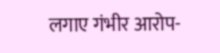लगाए गंभीर आरोप-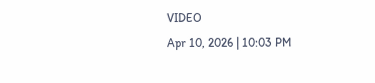VIDEO
Apr 10, 2026 | 10:03 PM